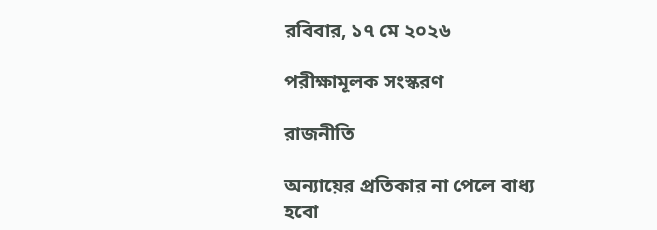রবিবার, ১৭ মে ২০২৬

পরীক্ষামূলক সংস্করণ

রাজনীতি

অন্যায়ের প্রতিকার না পেলে বাধ্য হবো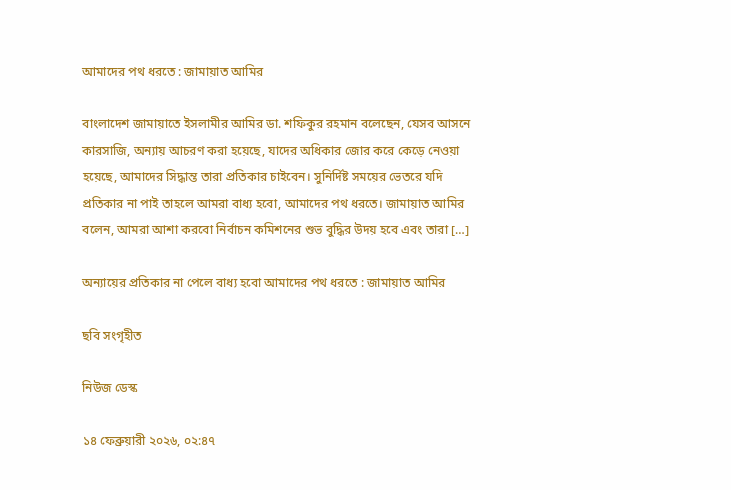আমাদের পথ ধরতে : জামায়াত আমির

বাংলাদেশ জামায়াতে ইসলামীর আমির ডা. শফিকুর রহমান বলেছেন, যেসব আসনে কারসাজি, অন্যায় আচরণ করা হয়েছে, যাদের অধিকার জোর করে কেড়ে নেওয়া হয়েছে, আমাদের সিদ্ধান্ত তারা প্রতিকার চাইবেন। সুনির্দিষ্ট সময়ের ভেতরে যদি প্রতিকার না পাই তাহলে আমরা বাধ্য হবো, আমাদের পথ ধরতে। জামায়াত আমির বলেন, আমরা আশা করবো নির্বাচন কমিশনের শুভ বুদ্ধির উদয় হবে এবং তারা […]

অন্যায়ের প্রতিকার না পেলে বাধ্য হবো আমাদের পথ ধরতে : জামায়াত আমির

ছবি সংগৃহীত

নিউজ ডেস্ক

১৪ ফেব্রুয়ারী ২০২৬, ০২:৪৭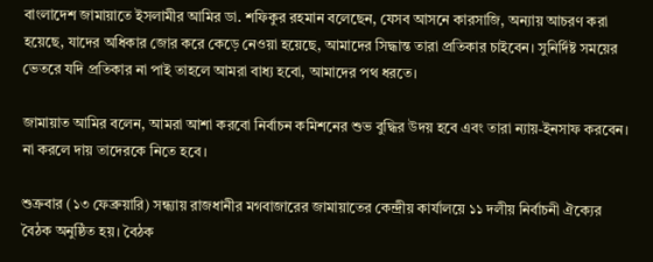বাংলাদেশ জামায়াতে ইসলামীর আমির ডা. শফিকুর রহমান বলেছেন, যেসব আসনে কারসাজি, অন্যায় আচরণ করা হয়েছে, যাদের অধিকার জোর করে কেড়ে নেওয়া হয়েছে, আমাদের সিদ্ধান্ত তারা প্রতিকার চাইবেন। সুনির্দিষ্ট সময়ের ভেতরে যদি প্রতিকার না পাই তাহলে আমরা বাধ্য হবো, আমাদের পথ ধরতে।

জামায়াত আমির বলেন, আমরা আশা করবো নির্বাচন কমিশনের শুভ বুদ্ধির উদয় হবে এবং তারা ন্যায়-ইনসাফ করবেন। না করলে দায় তাদেরকে নিতে হবে।

শুক্রবার (১৩ ফেব্রুয়ারি) সন্ধ্যায় রাজধানীর মগবাজারের জামায়াতের কেন্দ্রীয় কার্যালয়ে ১১ দলীয় নির্বাচনী ঐক্যের বৈঠক অনুষ্ঠিত হয়। বৈঠক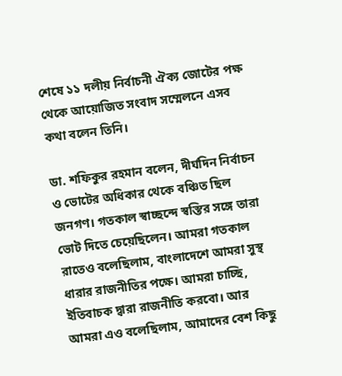শেষে ১১ দলীয় নির্বাচনী ঐক্য জোটের পক্ষ থেকে আয়োজিত সংবাদ সম্মেলনে এসব কথা বলেন তিনি।

ডা. শফিকুর রহমান বলেন, দীর্ঘদিন নির্বাচন ও ভোটের অধিকার থেকে বঞ্চিত ছিল জনগণ। গতকাল স্বাচ্ছন্দে স্বস্তির সঙ্গে তারা ভোট দিতে চেয়েছিলেন। আমরা গতকাল রাতেও বলেছিলাম, বাংলাদেশে আমরা সুস্থ ধারার রাজনীতির পক্ষে। আমরা চাচ্ছি, ইতিবাচক দ্বারা রাজনীতি করবো। আর আমরা এও বলেছিলাম, আমাদের বেশ কিছু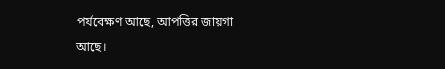পর্যবেক্ষণ আছে, আপত্তির জায়গা আছে।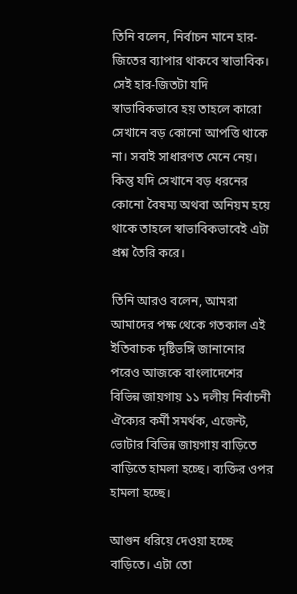তিনি বলেন, নির্বাচন মানে হার-জিতের ব্যাপার থাকবে স্বাভাবিক। সেই হার-জিতটা যদি স্বাভাবিকভাবে হয় তাহলে কারো সেখানে বড় কোনো আপত্তি থাকে না। সবাই সাধারণত মেনে নেয়। কিন্তু যদি সেখানে বড় ধরনের কোনো বৈষম্য অথবা অনিয়ম হয়ে থাকে তাহলে স্বাভাবিকভাবেই এটা প্রশ্ন তৈরি করে।

তিনি আরও বলেন, আমরা আমাদের পক্ষ থেকে গতকাল এই ইতিবাচক দৃষ্টিভঙ্গি জানানোর পরেও আজকে বাংলাদেশের বিভিন্ন জায়গায় ১১ দলীয় নির্বাচনী ঐক্যের কর্মী সমর্থক, এজেন্ট, ভোটার বিভিন্ন জায়গায় বাড়িতে বাড়িতে হামলা হচ্ছে। ব্যক্তির ওপর হামলা হচ্ছে।

আগুন ধরিয়ে দেওয়া হচ্ছে বাড়িতে। এটা তো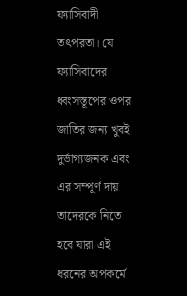ফ্যাসিবাদী তৎপরতা। যে ফ্যাসিবাদের ধ্বংসস্তূপের ওপর জাতির জন্য খুবই দুর্ভাগ্যজনক এবং এর সম্পূর্ণ দায় তাদেরকে নিতে হবে যারা এই ধরনের অপকর্মে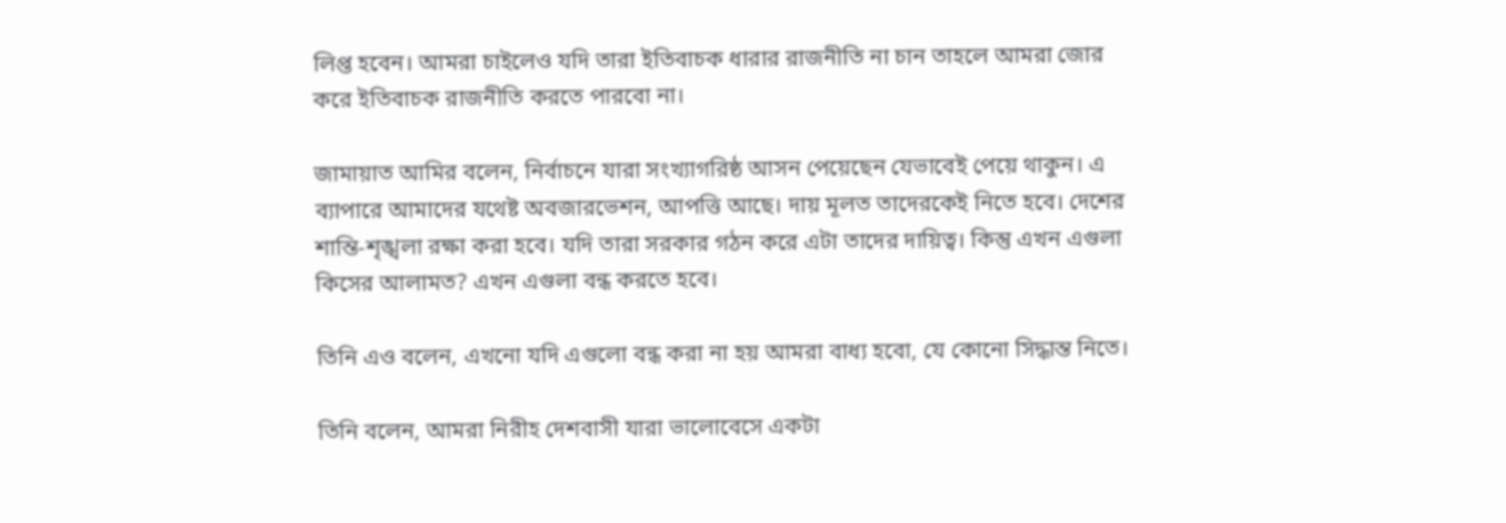লিপ্ত হবেন। আমরা চাইলেও যদি তারা ইতিবাচক ধারার রাজনীতি না চান তাহলে আমরা জোর করে ইতিবাচক রাজনীতি করতে পারবো না।

জামায়াত আমির বলেন, নির্বাচনে যারা সংখ্যাগরিষ্ঠ আসন পেয়েছেন যেভাবেই পেয়ে থাকুন। এ ব্যাপারে আমাদের যথেষ্ট অবজারভেশন, আপত্তি আছে। দায় মূলত তাদেরকেই নিতে হবে। দেশের শান্তি-শৃঙ্খলা রক্ষা করা হবে। যদি তারা সরকার গঠন করে এটা তাদের দায়িত্ব। কিন্তু এখন এগুলা কিসের আলামত? এখন এগুলা বন্ধ করতে হবে।

তিনি এও বলেন, এখনো যদি এগুলো বন্ধ করা না হয় আমরা বাধ্য হবো, যে কোনো সিদ্ধান্ত নিতে।

তিনি বলেন, আমরা নিরীহ দেশবাসী যারা ভালোবেসে একটা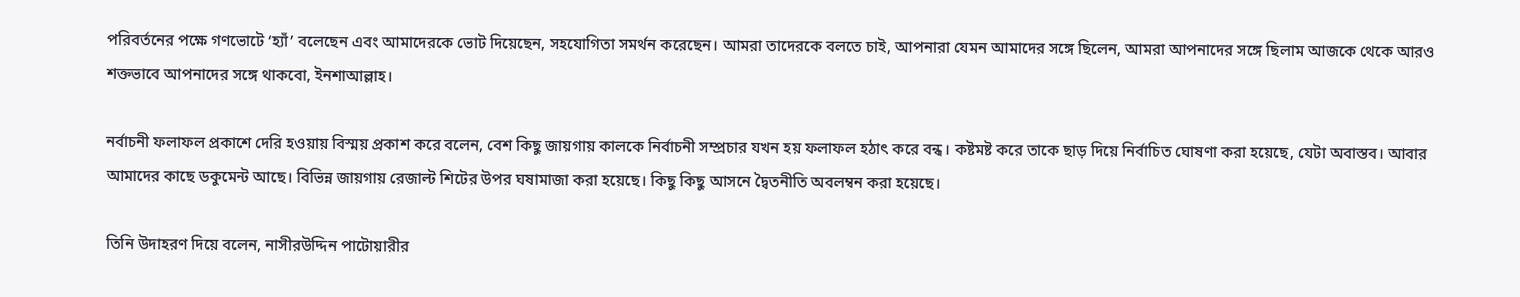পরিবর্তনের পক্ষে গণভোটে ‘হ্যাঁ’ বলেছেন এবং আমাদেরকে ভোট দিয়েছেন, সহযোগিতা সমর্থন করেছেন। আমরা তাদেরকে বলতে চাই, আপনারা যেমন আমাদের সঙ্গে ছিলেন, আমরা আপনাদের সঙ্গে ছিলাম আজকে থেকে আরও শক্তভাবে আপনাদের সঙ্গে থাকবো, ইনশাআল্লাহ।

নর্বাচনী ফলাফল প্রকাশে দেরি হওয়ায় বিস্ময় প্রকাশ করে বলেন, বেশ কিছু জায়গায় কালকে নির্বাচনী সম্প্রচার যখন হয় ফলাফল হঠাৎ করে বন্ধ। কষ্টমষ্ট করে তাকে ছাড় দিয়ে নির্বাচিত ঘোষণা করা হয়েছে, যেটা অবাস্তব। আবার আমাদের কাছে ডকুমেন্ট আছে। বিভিন্ন জায়গায় রেজাল্ট শিটের উপর ঘষামাজা করা হয়েছে। কিছু কিছু আসনে দ্বৈতনীতি অবলম্বন করা হয়েছে।

তিনি উদাহরণ দিয়ে বলেন, নাসীরউদ্দিন পাটোয়ারীর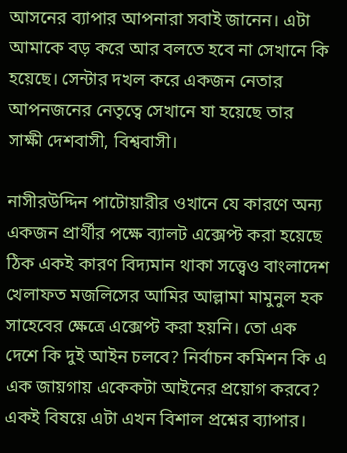আসনের ব্যাপার আপনারা সবাই জানেন। এটা আমাকে বড় করে আর বলতে হবে না সেখানে কি হয়েছে। সেন্টার দখল করে একজন নেতার আপনজনের নেতৃত্বে সেখানে যা হয়েছে তার সাক্ষী দেশবাসী, বিশ্ববাসী।

নাসীরউদ্দিন পাটোয়ারীর ওখানে যে কারণে অন্য একজন প্রার্থীর পক্ষে ব্যালট এক্সেপ্ট করা হয়েছে ঠিক একই কারণ বিদ্যমান থাকা সত্ত্বেও বাংলাদেশ খেলাফত মজলিসের আমির আল্লামা মামুনুল হক সাহেবের ক্ষেত্রে এক্সেপ্ট করা হয়নি। তো এক দেশে কি দুই আইন চলবে? নির্বাচন কমিশন কি এ এক জায়গায় একেকটা আইনের প্রয়োগ করবে? একই বিষয়ে এটা এখন বিশাল প্রশ্নের ব্যাপার।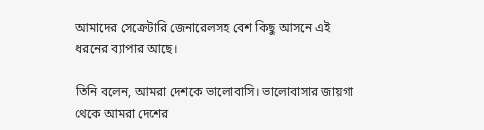আমাদের সেক্রেটারি জেনারেলসহ বেশ কিছু আসনে এই ধরনের ব্যাপার আছে।

তিনি বলেন, আমরা দেশকে ভালোবাসি। ভালোবাসার জায়গা থেকে আমরা দেশের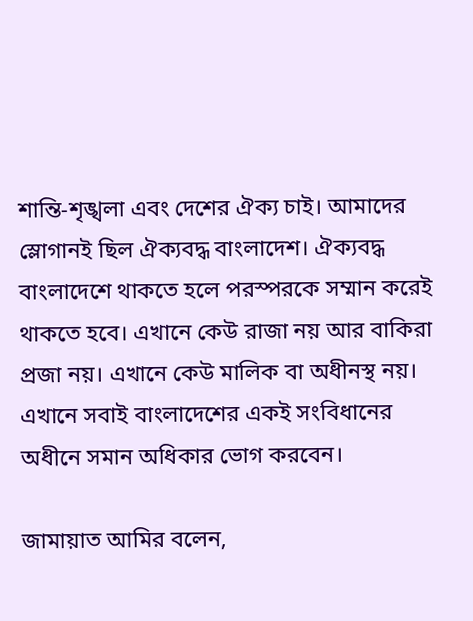শান্তি-শৃঙ্খলা এবং দেশের ঐক্য চাই। আমাদের স্লোগানই ছিল ঐক্যবদ্ধ বাংলাদেশ। ঐক্যবদ্ধ বাংলাদেশে থাকতে হলে পরস্পরকে সম্মান করেই থাকতে হবে। এখানে কেউ রাজা নয় আর বাকিরা প্রজা নয়। এখানে কেউ মালিক বা অধীনস্থ নয়। এখানে সবাই বাংলাদেশের একই সংবিধানের অধীনে সমান অধিকার ভোগ করবেন।

জামায়াত আমির বলেন,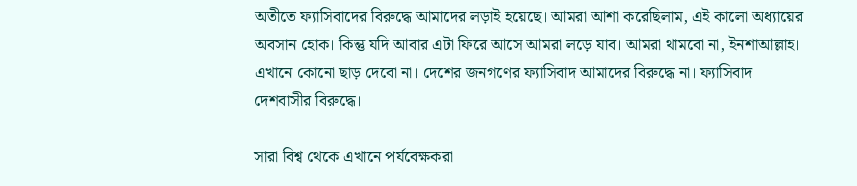অতীতে ফ্যাসিবাদের বিরুদ্ধে আমাদের লড়াই হয়েছে। আমরা আশা করেছিলাম, এই কালো অধ্যায়ের অবসান হোক। কিন্তু যদি আবার এটা ফিরে আসে আমরা লড়ে যাব। আমরা থামবো না, ইনশাআল্লাহ। এখানে কোনো ছাড় দেবো না। দেশের জনগণের ফ্যাসিবাদ আমাদের বিরুদ্ধে না। ফ্যাসিবাদ দেশবাসীর বিরুদ্ধে।

সারা বিশ্ব থেকে এখানে পর্যবেক্ষকরা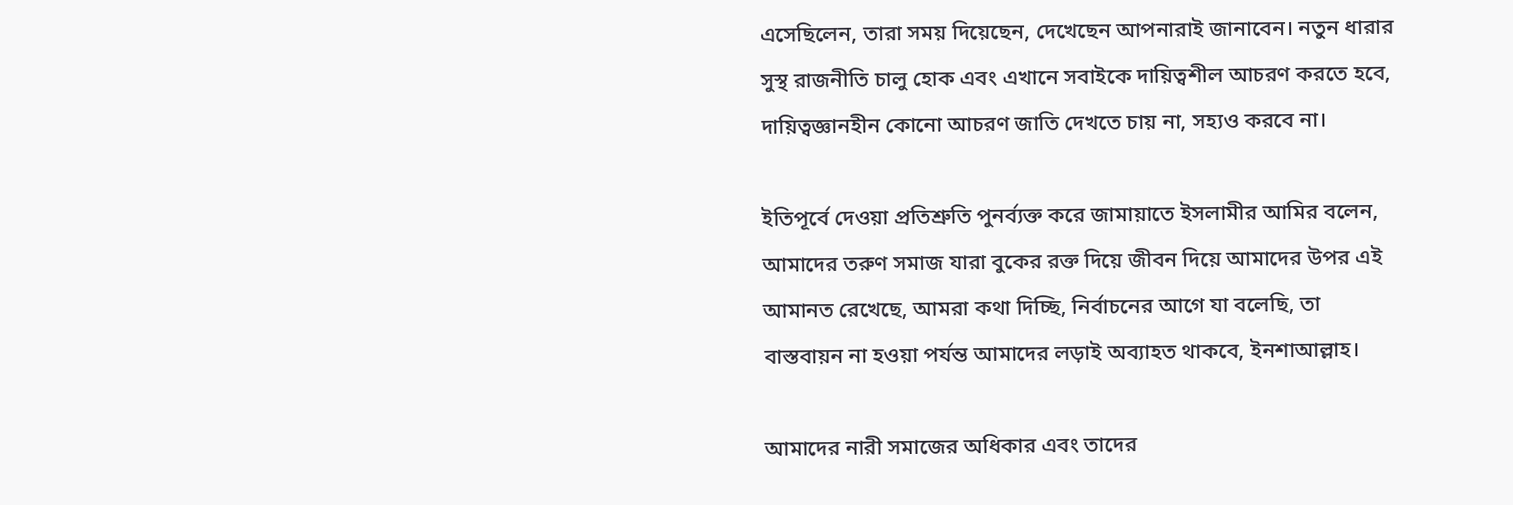এসেছিলেন, তারা সময় দিয়েছেন, দেখেছেন আপনারাই জানাবেন। নতুন ধারার সুস্থ রাজনীতি চালু হোক এবং এখানে সবাইকে দায়িত্বশীল আচরণ করতে হবে, দায়িত্বজ্ঞানহীন কোনো আচরণ জাতি দেখতে চায় না, সহ্যও করবে না।

ইতিপূর্বে দেওয়া প্রতিশ্রুতি পুনর্ব্যক্ত করে জামায়াতে ইসলামীর আমির বলেন, আমাদের তরুণ সমাজ যারা বুকের রক্ত দিয়ে জীবন দিয়ে আমাদের উপর এই আমানত রেখেছে, আমরা কথা দিচ্ছি, নির্বাচনের আগে যা বলেছি, তা বাস্তবায়ন না হওয়া পর্যন্ত আমাদের লড়াই অব্যাহত থাকবে, ইনশাআল্লাহ।

আমাদের নারী সমাজের অধিকার এবং তাদের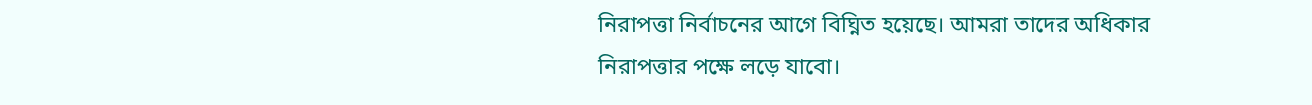নিরাপত্তা নির্বাচনের আগে বিঘ্নিত হয়েছে। আমরা তাদের অধিকার নিরাপত্তার পক্ষে লড়ে যাবো।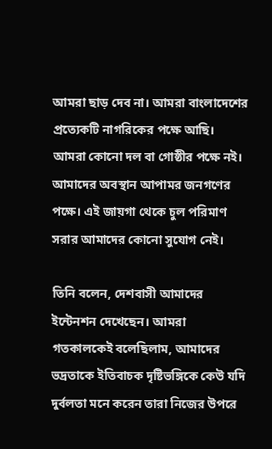আমরা ছাড় দেব না। আমরা বাংলাদেশের প্রত্যেকটি নাগরিকের পক্ষে আছি। আমরা কোনো দল বা গোষ্ঠীর পক্ষে নই। আমাদের অবস্থান আপামর জনগণের পক্ষে। এই জায়গা থেকে চুল পরিমাণ সরার আমাদের কোনো সুযোগ নেই।

তিনি বলেন, দেশবাসী আমাদের ইন্টেনশন দেখেছেন। আমরা গতকালকেই বলেছিলাম, আমাদের ভদ্রতাকে ইতিবাচক দৃষ্টিভঙ্গিকে কেউ যদি দুর্বলতা মনে করেন তারা নিজের উপরে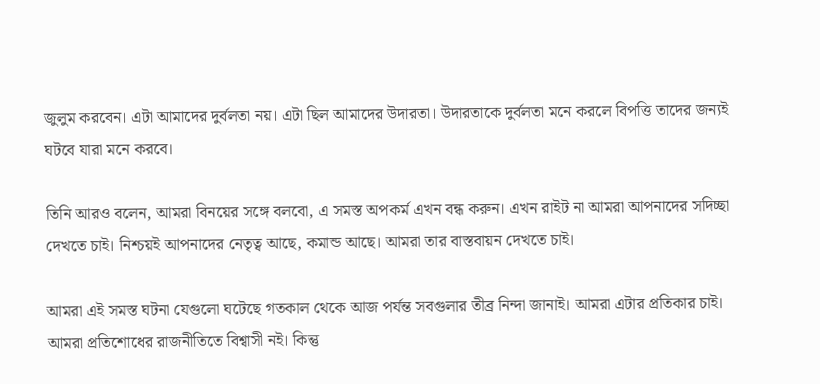জুলুম করবেন। এটা আমাদের দুর্বলতা নয়। এটা ছিল আমাদের উদারতা। উদারতাকে দুর্বলতা মনে করলে বিপত্তি তাদের জন্যই ঘটবে যারা মনে করবে।

তিনি আরও বলেন, আমরা বিনয়ের সঙ্গে বলবো, এ সমস্ত অপকর্ম এখন বন্ধ করুন। এখন রাইট না আমরা আপনাদের সদিচ্ছা দেখতে চাই। নিশ্চয়ই আপনাদের নেতৃত্ব আছে, কমান্ড আছে। আমরা তার বাস্তবায়ন দেখতে চাই।

আমরা এই সমস্ত ঘটনা যেগুলো ঘটেছে গতকাল থেকে আজ পর্যন্ত সবগুলার তীব্র নিন্দা জানাই। আমরা এটার প্রতিকার চাই। আমরা প্রতিশোধের রাজনীতিতে বিশ্বাসী নই। কিন্তু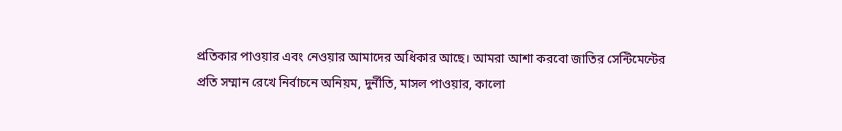প্রতিকার পাওয়ার এবং নেওয়ার আমাদের অধিকার আছে। আমরা আশা করবো জাতির সেন্টিমেন্টের প্রতি সম্মান রেখে নির্বাচনে অনিয়ম, দুর্নীতি, মাসল পাওয়ার, কালো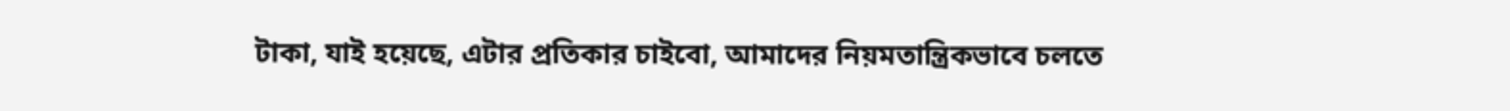টাকা, যাই হয়েছে, এটার প্রতিকার চাইবো, আমাদের নিয়মতান্ত্রিকভাবে চলতে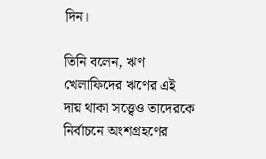দিন।

তিনি বলেন, ঋণ খেলাফিদের ঋণের এই দায় থাকা সত্ত্বেও তাদেরকে নির্বাচনে অংশগ্রহণের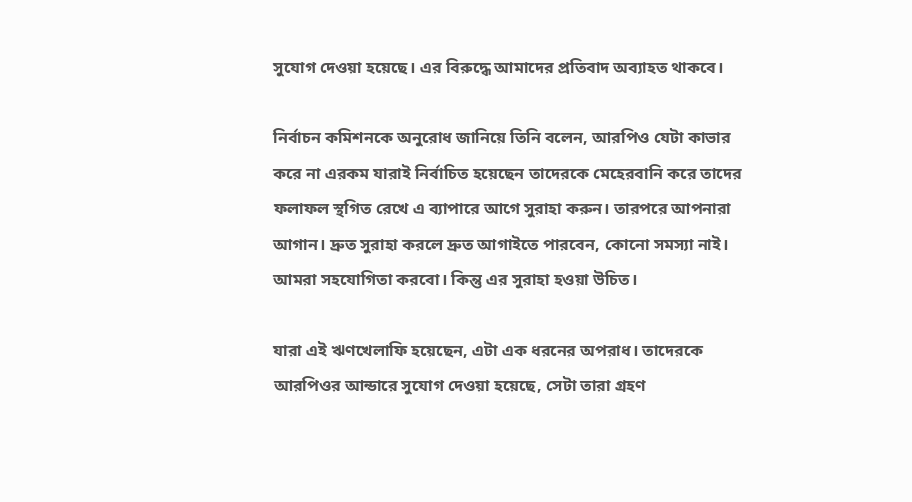সুযোগ দেওয়া হয়েছে। এর বিরুদ্ধে আমাদের প্রতিবাদ অব্যাহত থাকবে।

নির্বাচন কমিশনকে অনুরোধ জানিয়ে তিনি বলেন, আরপিও যেটা কাভার করে না এরকম যারাই নির্বাচিত হয়েছেন তাদেরকে মেহেরবানি করে তাদের ফলাফল স্থগিত রেখে এ ব্যাপারে আগে সুরাহা করুন। তারপরে আপনারা আগান। দ্রুত সুরাহা করলে দ্রুত আগাইতে পারবেন, কোনো সমস্যা নাই। আমরা সহযোগিতা করবো। কিন্তু এর সুরাহা হওয়া উচিত।

যারা এই ঋণখেলাফি হয়েছেন, এটা এক ধরনের অপরাধ। তাদেরকে আরপিওর আন্ডারে সুযোগ দেওয়া হয়েছে, সেটা তারা গ্রহণ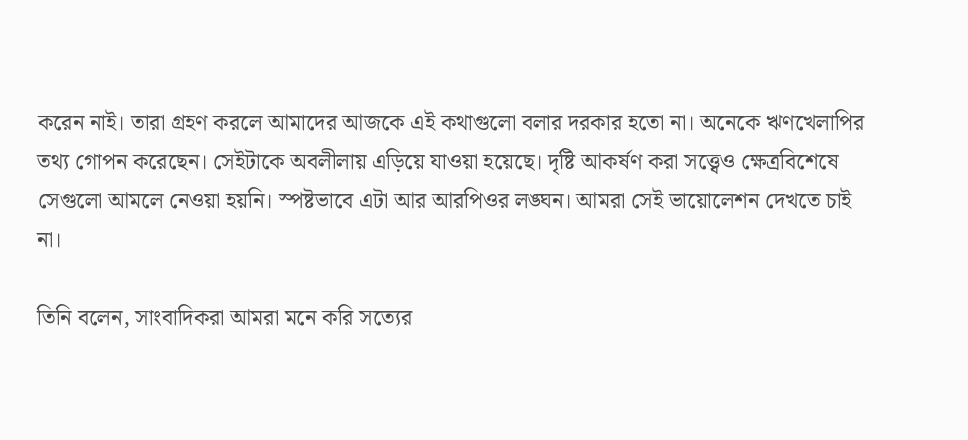করেন নাই। তারা গ্রহণ করলে আমাদের আজকে এই কথাগুলো বলার দরকার হতো না। অনেকে ঋণখেলাপির তথ্য গোপন করেছেন। সেইটাকে অবলীলায় এড়িয়ে যাওয়া হয়েছে। দৃষ্টি আকর্ষণ করা সত্ত্বেও ক্ষেত্রবিশেষে সেগুলো আমলে নেওয়া হয়নি। স্পষ্টভাবে এটা আর আরপিওর লঙ্ঘন। আমরা সেই ভায়োলেশন দেখতে চাই না।

তিনি বলেন, সাংবাদিকরা আমরা মনে করি সত্যের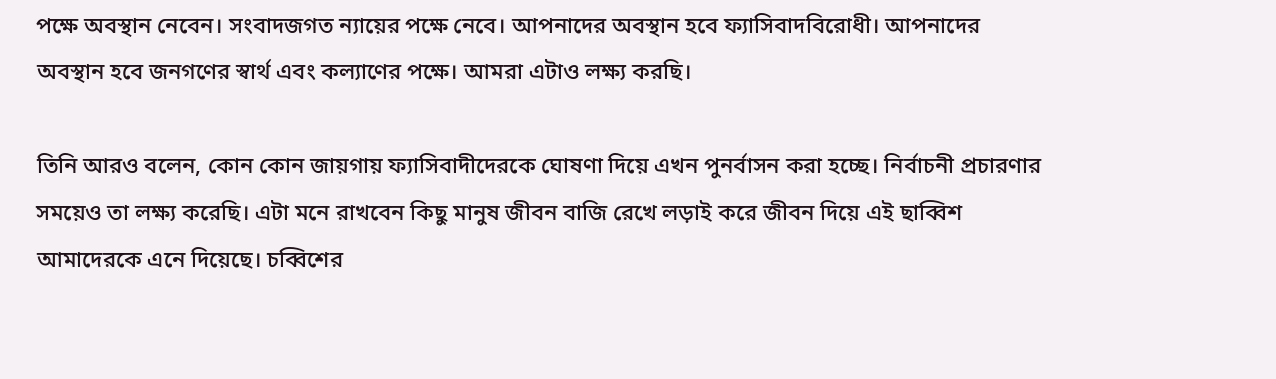পক্ষে অবস্থান নেবেন। সংবাদজগত ন্যায়ের পক্ষে নেবে। আপনাদের অবস্থান হবে ফ্যাসিবাদবিরোধী। আপনাদের অবস্থান হবে জনগণের স্বার্থ এবং কল্যাণের পক্ষে। আমরা এটাও লক্ষ্য করছি।

তিনি আরও বলেন, কোন কোন জায়গায় ফ্যাসিবাদীদেরকে ঘোষণা দিয়ে এখন পুনর্বাসন করা হচ্ছে। নির্বাচনী প্রচারণার সময়েও তা লক্ষ্য করেছি। এটা মনে রাখবেন কিছু মানুষ জীবন বাজি রেখে লড়াই করে জীবন দিয়ে এই ছাব্বিশ আমাদেরকে এনে দিয়েছে। চব্বিশের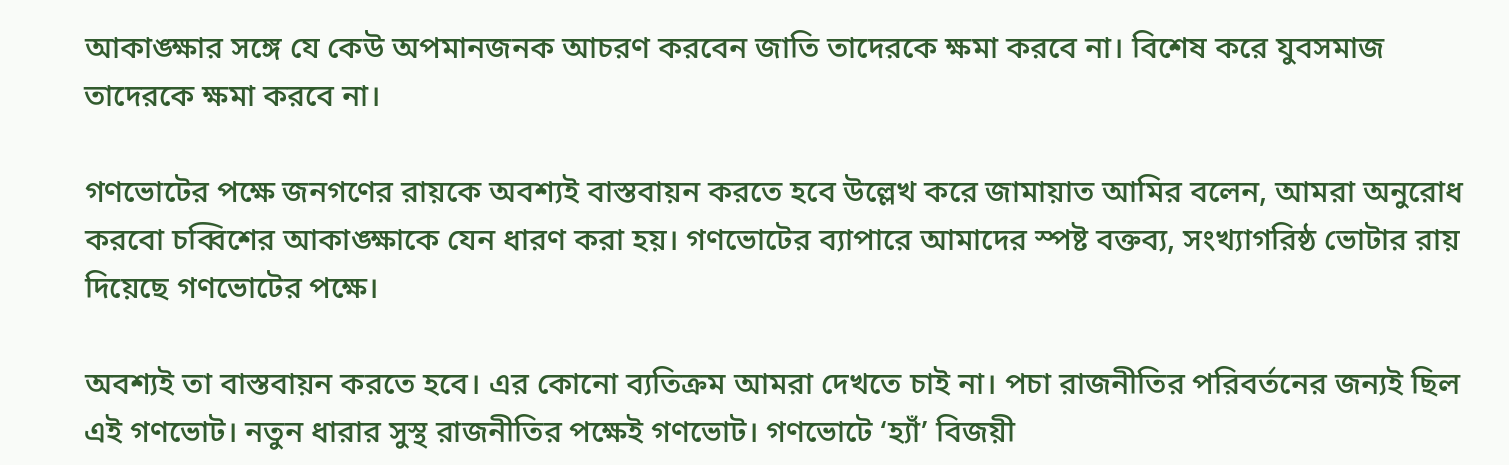আকাঙ্ক্ষার সঙ্গে যে কেউ অপমানজনক আচরণ করবেন জাতি তাদেরকে ক্ষমা করবে না। বিশেষ করে যুবসমাজ তাদেরকে ক্ষমা করবে না।

গণভোটের পক্ষে জনগণের রায়কে অবশ্যই বাস্তবায়ন করতে হবে উল্লেখ করে জামায়াত আমির বলেন, আমরা অনুরোধ করবো চব্বিশের আকাঙ্ক্ষাকে যেন ধারণ করা হয়। গণভোটের ব্যাপারে আমাদের স্পষ্ট বক্তব্য, সংখ্যাগরিষ্ঠ ভোটার রায় দিয়েছে গণভোটের পক্ষে।

অবশ্যই তা বাস্তবায়ন করতে হবে। এর কোনো ব্যতিক্রম আমরা দেখতে চাই না। পচা রাজনীতির পরিবর্তনের জন্যই ছিল এই গণভোট। নতুন ধারার সুস্থ রাজনীতির পক্ষেই গণভোট। গণভোটে ‘হ্যাঁ’ বিজয়ী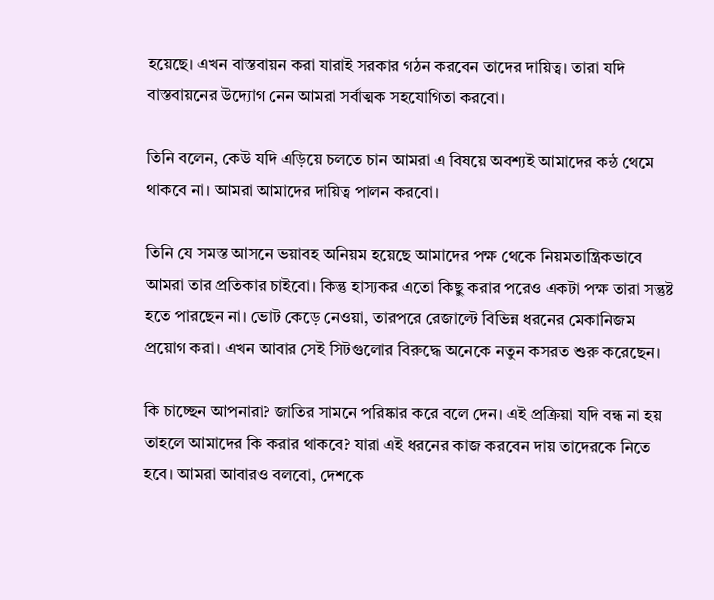হয়েছে। এখন বাস্তবায়ন করা যারাই সরকার গঠন করবেন তাদের দায়িত্ব। তারা যদি বাস্তবায়নের উদ্যোগ নেন আমরা সর্বাত্মক সহযোগিতা করবো।

তিনি বলেন, কেউ যদি এড়িয়ে চলতে চান আমরা এ বিষয়ে অবশ্যই আমাদের কন্ঠ থেমে থাকবে না। আমরা আমাদের দায়িত্ব পালন করবো।

তিনি যে সমস্ত আসনে ভয়াবহ অনিয়ম হয়েছে আমাদের পক্ষ থেকে নিয়মতান্ত্রিকভাবে আমরা তার প্রতিকার চাইবো। কিন্তু হাস্যকর এতো কিছু করার পরেও একটা পক্ষ তারা সন্তুষ্ট হতে পারছেন না। ভোট কেড়ে নেওয়া, তারপরে রেজাল্টে বিভিন্ন ধরনের মেকানিজম প্রয়োগ করা। এখন আবার সেই সিটগুলোর বিরুদ্ধে অনেকে নতুন কসরত শুরু করেছেন।

কি চাচ্ছেন আপনারা? জাতির সামনে পরিষ্কার করে বলে দেন। এই প্রক্রিয়া যদি বন্ধ না হয় তাহলে আমাদের কি করার থাকবে? যারা এই ধরনের কাজ করবেন দায় তাদেরকে নিতে হবে। আমরা আবারও বলবো, দেশকে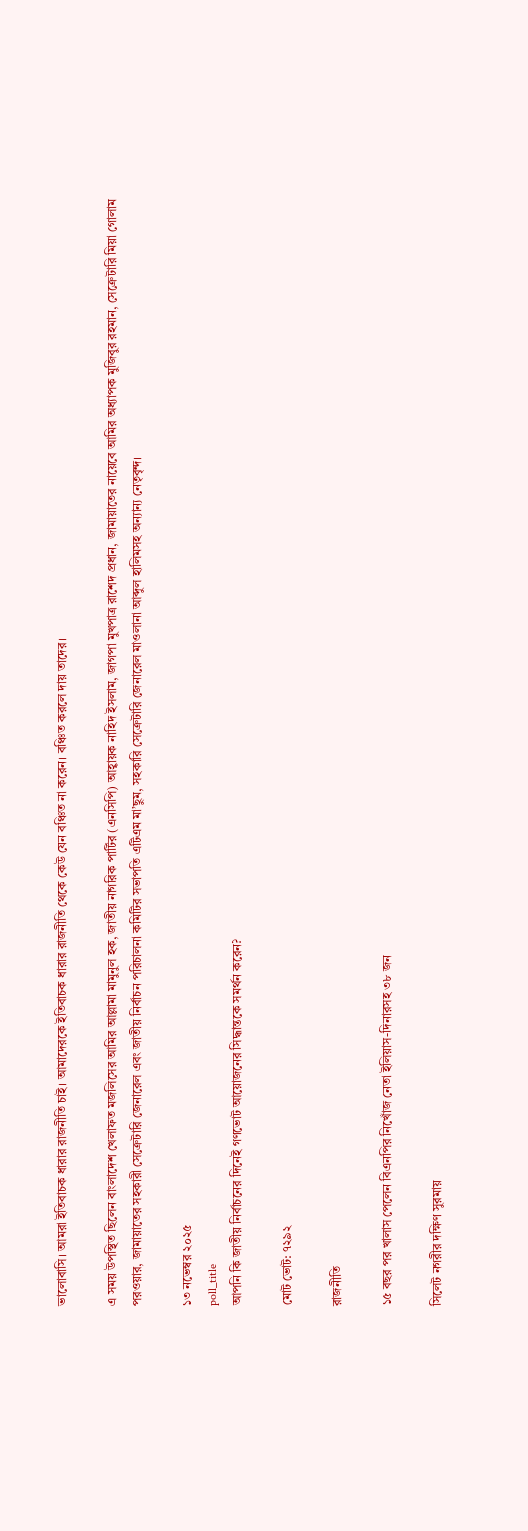ভালোবাসি। আমরা ইতিবাচক ধারার রাজনীতি চাই। আমাদেরকে ইতিবাচক ধারার রাজনীতি থেকে কেউ যেন বঞ্চিত না করেন। বঞ্চিত করলে দায় তাদের।

এ সময় উপস্থিত ছিলেন বাংলাদেশ খেলাফত মজলিসের আমির আল্লামা মামুনুল হক, জাতীয় নাগরিক পার্টির (এনসিপি) আহ্বায়ক নাহিদ ইসলাম, জাগপা মুখপাত্র রাশেদ প্রধান, জামায়াতের নায়েবে আমির অধ্যাপক মুজিবুর রহমান, সেক্রেটারি মিয়া গোলাম পরওয়ার, জামায়াতের সহকারী সেক্রেটারি জেনারেল এবং জাতীয় নির্বাচন পরিচালনা কমিটির সভাপতি এটিএম মা’ছুম, সহকারি সেক্রেটারি জেনারেল মাওলানা আব্দুল হালিমসহ অন্যান্য নেতৃবৃন্দ।

১৩ নভেম্বর ২০২৫
poll_title
আপনি কি জাতীয় নির্বাচনের দিনেই গণভোট আয়োজনের সিদ্ধান্তকে সমর্থন করেন?

মোট ভোট: ৭২৯২

রাজনীতি

১৫ বছর পর খালাস পেলেন বিএনপির নিখোঁজ নেতা ইলিয়াস-দিনারসহ ৩৮ জন

সিলেট নগরীর দক্ষিণ সুরমায়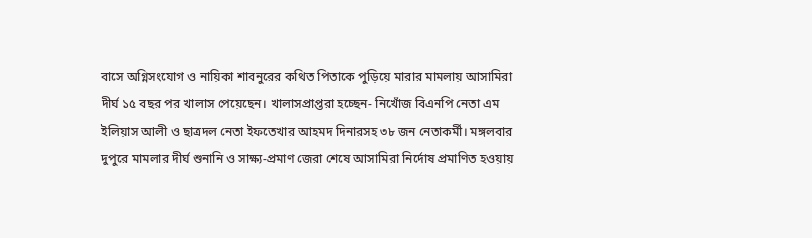বাসে অগ্নিসংযোগ ও নায়িকা শাবনুরের কথিত পিতাকে পুড়িয়ে মারার মামলায় আসামিরা দীর্ঘ ১৫ বছর পর খালাস পেয়েছেন। খালাসপ্রাপ্তরা হচ্ছেন- নিখোঁজ বিএনপি নেতা এম ইলিয়াস আলী ও ছাত্রদল নেতা ইফতেখার আহমদ দিনারসহ ৩৮ জন নেতাকর্মী। মঙ্গলবার দুপুরে মামলার দীর্ঘ শুনানি ও সাক্ষ্য-প্রমাণ জেরা শেষে আসামিরা নির্দোষ প্রমাণিত হওয়ায়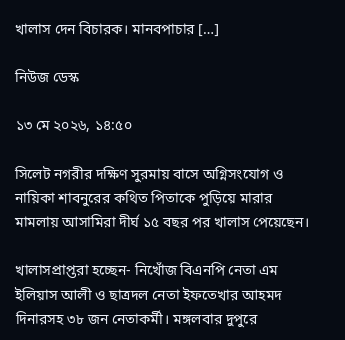খালাস দেন বিচারক। মানবপাচার […]

নিউজ ডেস্ক

১৩ মে ২০২৬, ১৪:৫০

সিলেট নগরীর দক্ষিণ সুরমায় বাসে অগ্নিসংযোগ ও নায়িকা শাবনুরের কথিত পিতাকে পুড়িয়ে মারার মামলায় আসামিরা দীর্ঘ ১৫ বছর পর খালাস পেয়েছেন।

খালাসপ্রাপ্তরা হচ্ছেন- নিখোঁজ বিএনপি নেতা এম ইলিয়াস আলী ও ছাত্রদল নেতা ইফতেখার আহমদ দিনারসহ ৩৮ জন নেতাকর্মী। মঙ্গলবার দুপুরে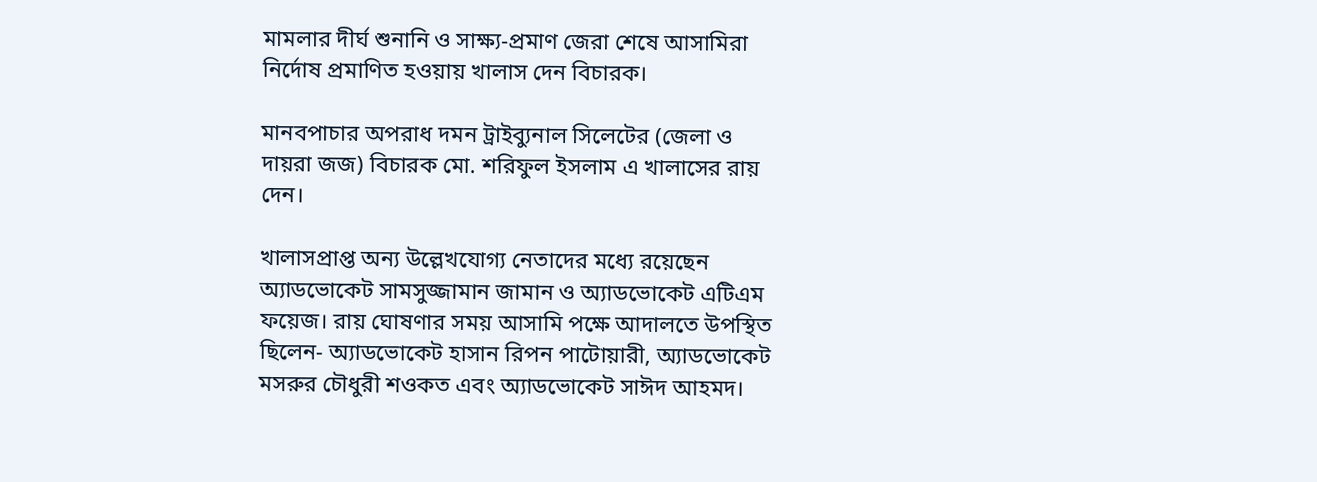মামলার দীর্ঘ শুনানি ও সাক্ষ্য-প্রমাণ জেরা শেষে আসামিরা নির্দোষ প্রমাণিত হওয়ায় খালাস দেন বিচারক।

মানবপাচার অপরাধ দমন ট্রাইব্যুনাল সিলেটের (জেলা ও দায়রা জজ) বিচারক মো. শরিফুল ইসলাম এ খালাসের রায় দেন।

খালাসপ্রাপ্ত অন্য উল্লেখযোগ্য নেতাদের মধ্যে রয়েছেন অ্যাডভোকেট সামসুজ্জামান জামান ও অ্যাডভোকেট এটিএম ফয়েজ। রায় ঘোষণার সময় আসামি পক্ষে আদালতে উপস্থিত ছিলেন- অ্যাডভোকেট হাসান রিপন পাটোয়ারী, অ্যাডভোকেট মসরুর চৌধুরী শওকত এবং অ্যাডভোকেট সাঈদ আহমদ।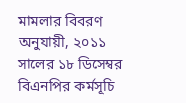মামলার বিবরণ অনুযায়ী, ২০১১ সালের ১৮ ডিসেম্বর বিএনপির কর্মসূচি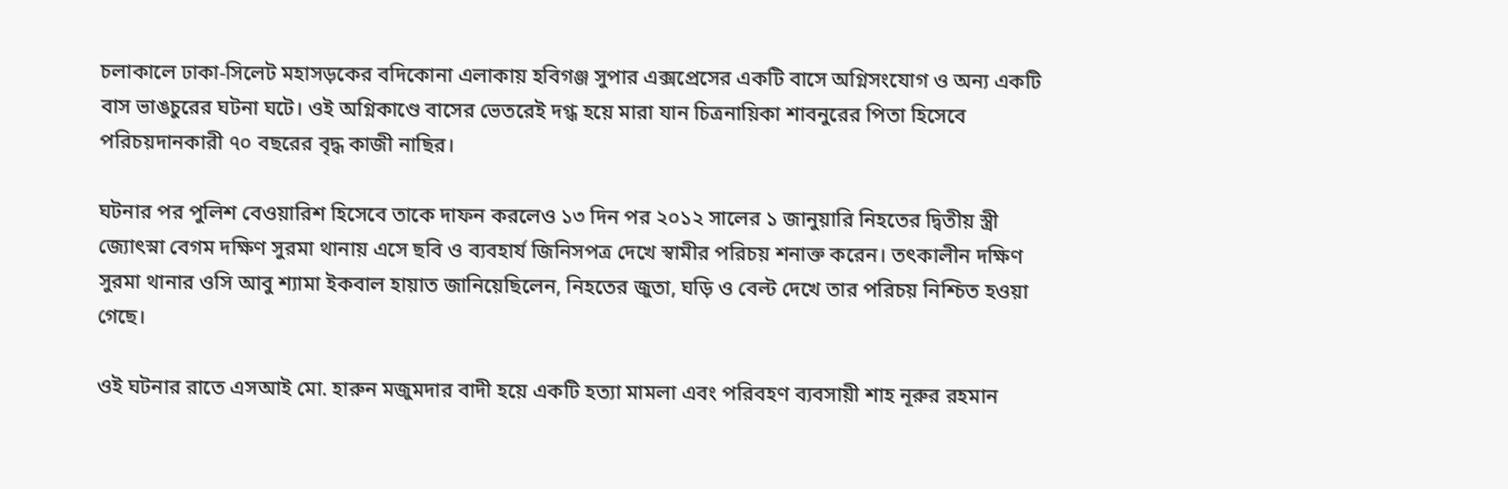চলাকালে ঢাকা-সিলেট মহাসড়কের বদিকোনা এলাকায় হবিগঞ্জ সুপার এক্সপ্রেসের একটি বাসে অগ্নিসংযোগ ও অন্য একটি বাস ভাঙচুরের ঘটনা ঘটে। ওই অগ্নিকাণ্ডে বাসের ভেতরেই দগ্ধ হয়ে মারা যান চিত্রনায়িকা শাবনুরের পিতা হিসেবে পরিচয়দানকারী ৭০ বছরের বৃদ্ধ কাজী নাছির।

ঘটনার পর পুলিশ বেওয়ারিশ হিসেবে তাকে দাফন করলেও ১৩ দিন পর ২০১২ সালের ১ জানুয়ারি নিহতের দ্বিতীয় স্ত্রী জ্যোৎস্না বেগম দক্ষিণ সুরমা থানায় এসে ছবি ও ব্যবহার্য জিনিসপত্র দেখে স্বামীর পরিচয় শনাক্ত করেন। তৎকালীন দক্ষিণ সুরমা থানার ওসি আবু শ্যামা ইকবাল হায়াত জানিয়েছিলেন, নিহতের জুতা, ঘড়ি ও বেল্ট দেখে তার পরিচয় নিশ্চিত হওয়া গেছে।

ওই ঘটনার রাতে এসআই মো. হারুন মজুমদার বাদী হয়ে একটি হত্যা মামলা এবং পরিবহণ ব্যবসায়ী শাহ নূরুর রহমান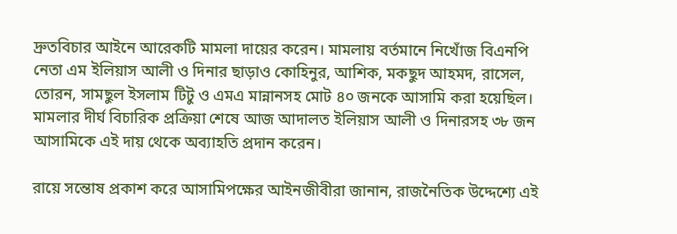দ্রুতবিচার আইনে আরেকটি মামলা দায়ের করেন। মামলায় বর্তমানে নিখোঁজ বিএনপি নেতা এম ইলিয়াস আলী ও দিনার ছাড়াও কোহিনুর, আশিক, মকছুদ আহমদ, রাসেল, তোরন, সামছুল ইসলাম টিটু ও এমএ মান্নানসহ মোট ৪০ জনকে আসামি করা হয়েছিল। মামলার দীর্ঘ বিচারিক প্রক্রিয়া শেষে আজ আদালত ইলিয়াস আলী ও দিনারসহ ৩৮ জন আসামিকে এই দায় থেকে অব্যাহতি প্রদান করেন।

রায়ে সন্তোষ প্রকাশ করে আসামিপক্ষের আইনজীবীরা জানান, রাজনৈতিক উদ্দেশ্যে এই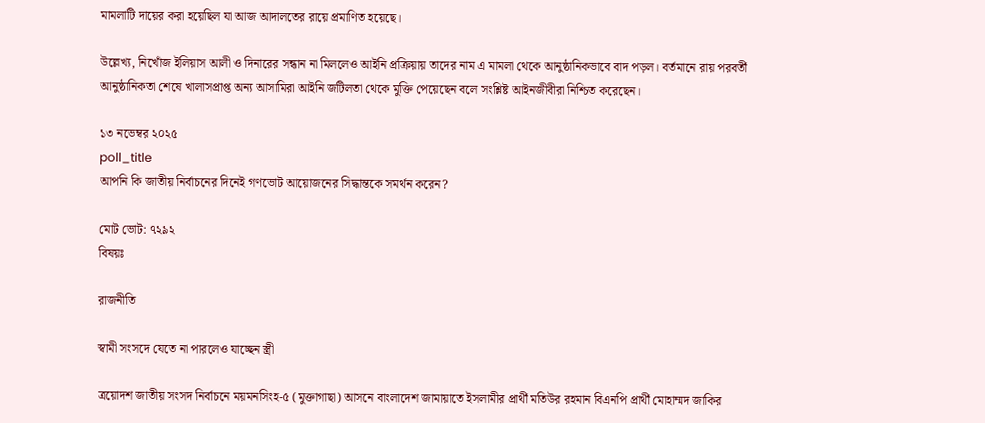মামলাটি দায়ের করা হয়েছিল যা আজ আদালতের রায়ে প্রমাণিত হয়েছে।

উল্লেখ্য, নিখোঁজ ইলিয়াস আলী ও দিনারের সন্ধান না মিললেও আইনি প্রক্রিয়ায় তাদের নাম এ মামলা থেকে আনুষ্ঠানিকভাবে বাদ পড়ল। বর্তমানে রায় পরবর্তী আনুষ্ঠানিকতা শেষে খালাসপ্রাপ্ত অন্য আসামিরা আইনি জটিলতা থেকে মুক্তি পেয়েছেন বলে সংশ্লিষ্ট আইনজীবীরা নিশ্চিত করেছেন।

১৩ নভেম্বর ২০২৫
poll_title
আপনি কি জাতীয় নির্বাচনের দিনেই গণভোট আয়োজনের সিদ্ধান্তকে সমর্থন করেন?

মোট ভোট: ৭২৯২
বিষয়ঃ

রাজনীতি

স্বামী সংসদে যেতে না পারলেও যাচ্ছেন স্ত্রী

ত্রয়োদশ জাতীয় সংসদ নির্বাচনে ময়মনসিংহ-৫ (মুক্তাগাছা) আসনে বাংলাদেশ জামায়াতে ইসলামীর প্রার্থী মতিউর রহমান বিএনপি প্রার্থী মোহাম্মদ জাকির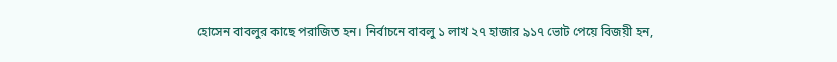হোসেন বাবলুর কাছে পরাজিত হন। নির্বাচনে বাবলু ১ লাখ ২৭ হাজার ৯১৭ ভোট পেয়ে বিজয়ী হন,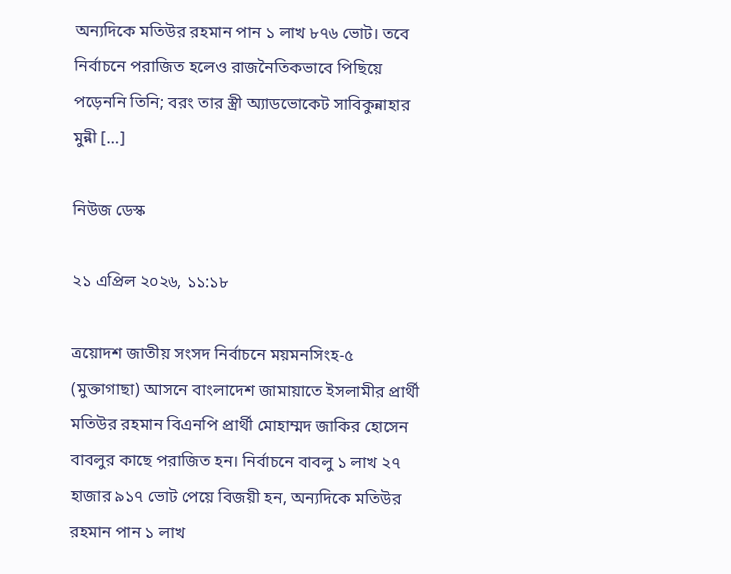অন্যদিকে মতিউর রহমান পান ১ লাখ ৮৭৬ ভোট। তবে নির্বাচনে পরাজিত হলেও রাজনৈতিকভাবে পিছিয়ে পড়েননি তিনি; বরং তার স্ত্রী অ্যাডভোকেট সাবিকুন্নাহার মুন্নী […]

নিউজ ডেস্ক

২১ এপ্রিল ২০২৬, ১১:১৮

ত্রয়োদশ জাতীয় সংসদ নির্বাচনে ময়মনসিংহ-৫ (মুক্তাগাছা) আসনে বাংলাদেশ জামায়াতে ইসলামীর প্রার্থী মতিউর রহমান বিএনপি প্রার্থী মোহাম্মদ জাকির হোসেন বাবলুর কাছে পরাজিত হন। নির্বাচনে বাবলু ১ লাখ ২৭ হাজার ৯১৭ ভোট পেয়ে বিজয়ী হন, অন্যদিকে মতিউর রহমান পান ১ লাখ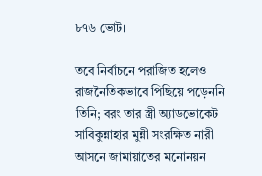৮৭৬ ভোট।

তবে নির্বাচনে পরাজিত হলেও রাজনৈতিকভাবে পিছিয়ে পড়েননি তিনি; বরং তার স্ত্রী অ্যাডভোকেট সাবিকুন্নাহার মুন্নী সংরক্ষিত নারী আসনে জামায়াতের মনোনয়ন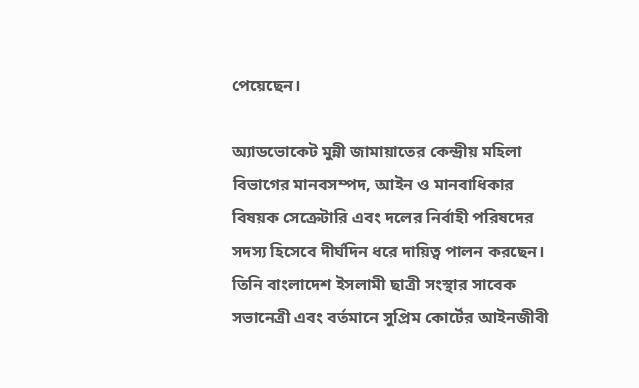পেয়েছেন।

অ্যাডভোকেট মুন্নী জামায়াতের কেন্দ্রীয় মহিলা বিভাগের মানবসম্পদ, আইন ও মানবাধিকার বিষয়ক সেক্রেটারি এবং দলের নির্বাহী পরিষদের সদস্য হিসেবে দীর্ঘদিন ধরে দায়িত্ব পালন করছেন। তিনি বাংলাদেশ ইসলামী ছাত্রী সংস্থার সাবেক সভানেত্রী এবং বর্তমানে সুপ্রিম কোর্টের আইনজীবী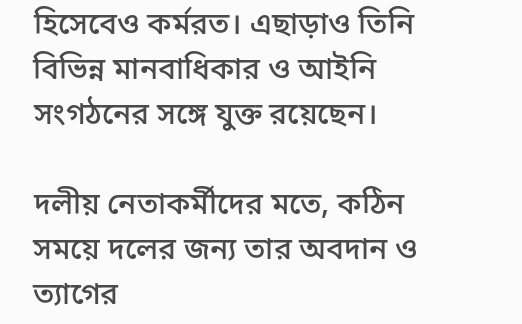হিসেবেও কর্মরত। এছাড়াও তিনি বিভিন্ন মানবাধিকার ও আইনি সংগঠনের সঙ্গে যুক্ত রয়েছেন।

দলীয় নেতাকর্মীদের মতে, কঠিন সময়ে দলের জন্য তার অবদান ও ত্যাগের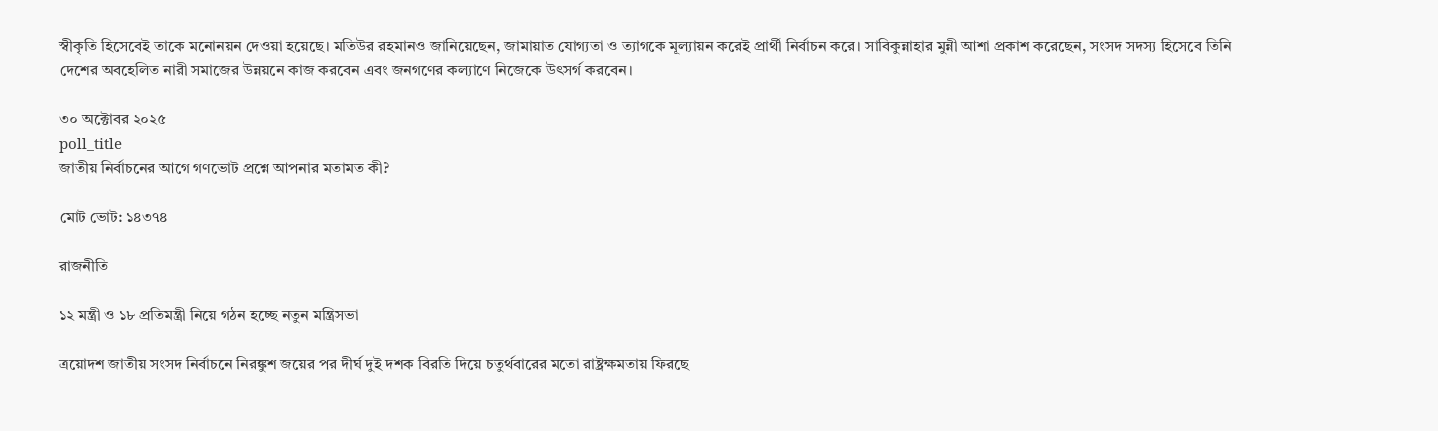স্বীকৃতি হিসেবেই তাকে মনোনয়ন দেওয়া হয়েছে। মতিউর রহমানও জানিয়েছেন, জামায়াত যোগ্যতা ও ত্যাগকে মূল্যায়ন করেই প্রার্থী নির্বাচন করে। সাবিকুন্নাহার মুন্নী আশা প্রকাশ করেছেন, সংসদ সদস্য হিসেবে তিনি দেশের অবহেলিত নারী সমাজের উন্নয়নে কাজ করবেন এবং জনগণের কল্যাণে নিজেকে উৎসর্গ করবেন।

৩০ অক্টোবর ২০২৫
poll_title
জাতীয় নির্বাচনের আগে গণভোট প্রশ্নে আপনার মতামত কী?

মোট ভোট: ১৪৩৭৪

রাজনীতি

১২ মন্ত্রী ও ১৮ প্রতিমন্ত্রী নিয়ে গঠন হচ্ছে নতুন মন্ত্রিসভা

ত্রয়োদশ জাতীয় সংসদ নির্বাচনে নিরঙ্কুশ জয়ের পর দীর্ঘ দুই দশক বিরতি দিয়ে চতুর্থবারের মতো রাষ্ট্রক্ষমতায় ফিরছে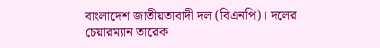বাংলাদেশ জাতীয়তাবাদী দল (বিএনপি)। দলের চেয়ারম্যান তারেক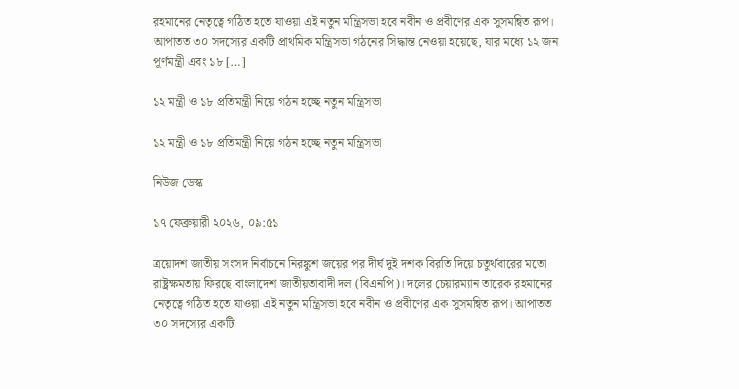রহমানের নেতৃত্বে গঠিত হতে যাওয়া এই নতুন মন্ত্রিসভা হবে নবীন ও প্রবীণের এক সুসমন্বিত রূপ। আপাতত ৩০ সদস্যের একটি প্রাথমিক মন্ত্রিসভা গঠনের সিদ্ধান্ত নেওয়া হয়েছে, যার মধ্যে ১২ জন পূর্ণমন্ত্রী এবং ১৮ […]

১২ মন্ত্রী ও ১৮ প্রতিমন্ত্রী নিয়ে গঠন হচ্ছে নতুন মন্ত্রিসভা

১২ মন্ত্রী ও ১৮ প্রতিমন্ত্রী নিয়ে গঠন হচ্ছে নতুন মন্ত্রিসভা

নিউজ ডেস্ক

১৭ ফেব্রুয়ারী ২০২৬, ০৯:৫১

ত্রয়োদশ জাতীয় সংসদ নির্বাচনে নিরঙ্কুশ জয়ের পর দীর্ঘ দুই দশক বিরতি দিয়ে চতুর্থবারের মতো রাষ্ট্রক্ষমতায় ফিরছে বাংলাদেশ জাতীয়তাবাদী দল (বিএনপি)। দলের চেয়ারম্যান তারেক রহমানের নেতৃত্বে গঠিত হতে যাওয়া এই নতুন মন্ত্রিসভা হবে নবীন ও প্রবীণের এক সুসমন্বিত রূপ। আপাতত ৩০ সদস্যের একটি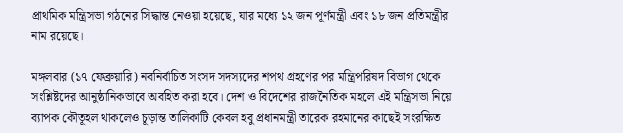প্রাথমিক মন্ত্রিসভা গঠনের সিদ্ধান্ত নেওয়া হয়েছে, যার মধ্যে ১২ জন পূর্ণমন্ত্রী এবং ১৮ জন প্রতিমন্ত্রীর নাম রয়েছে।

মঙ্গলবার (১৭ ফেব্রুয়ারি) নবনির্বাচিত সংসদ সদস্যদের শপথ গ্রহণের পর মন্ত্রিপরিষদ বিভাগ থেকে সংশ্লিষ্টদের আনুষ্ঠানিকভাবে অবহিত করা হবে। দেশ ও বিদেশের রাজনৈতিক মহলে এই মন্ত্রিসভা নিয়ে ব্যাপক কৌতূহল থাকলেও চূড়ান্ত তালিকাটি কেবল হবু প্রধানমন্ত্রী তারেক রহমানের কাছেই সংরক্ষিত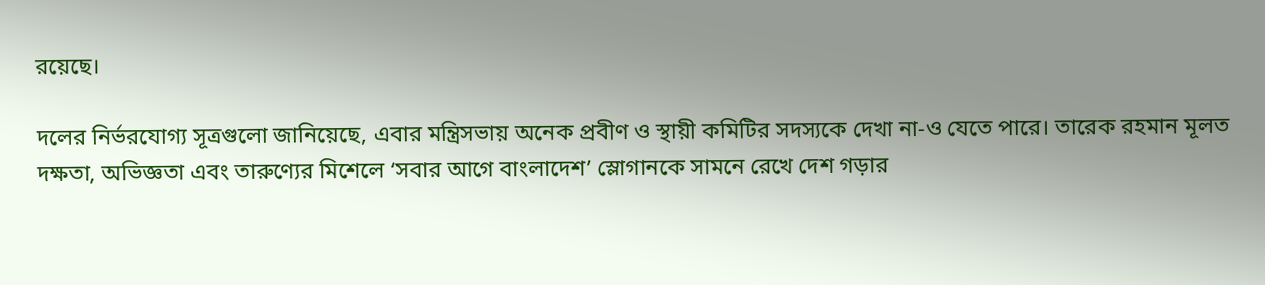রয়েছে।

দলের নির্ভরযোগ্য সূত্রগুলো জানিয়েছে, এবার মন্ত্রিসভায় অনেক প্রবীণ ও স্থায়ী কমিটির সদস্যকে দেখা না-ও যেতে পারে। তারেক রহমান মূলত দক্ষতা, অভিজ্ঞতা এবং তারুণ্যের মিশেলে ‘সবার আগে বাংলাদেশ’ স্লোগানকে সামনে রেখে দেশ গড়ার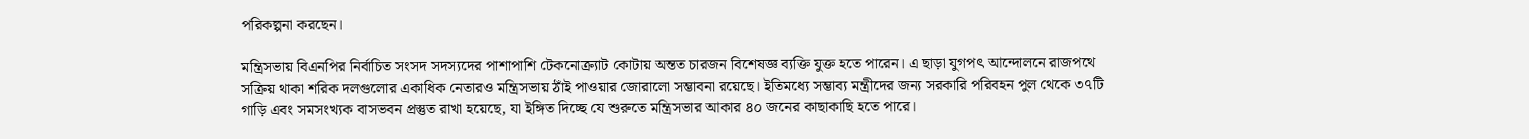পরিকল্পনা করছেন।

মন্ত্রিসভায় বিএনপির নির্বাচিত সংসদ সদস্যদের পাশাপাশি টেকনোক্র্যাট কোটায় অন্তত চারজন বিশেষজ্ঞ ব্যক্তি যুক্ত হতে পারেন। এ ছাড়া যুগপৎ আন্দোলনে রাজপথে সক্রিয় থাকা শরিক দলগুলোর একাধিক নেতারও মন্ত্রিসভায় ঠাঁই পাওয়ার জোরালো সম্ভাবনা রয়েছে। ইতিমধ্যে সম্ভাব্য মন্ত্রীদের জন্য সরকারি পরিবহন পুল থেকে ৩৭টি গাড়ি এবং সমসংখ্যক বাসভবন প্রস্তুত রাখা হয়েছে, যা ইঙ্গিত দিচ্ছে যে শুরুতে মন্ত্রিসভার আকার ৪০ জনের কাছাকাছি হতে পারে।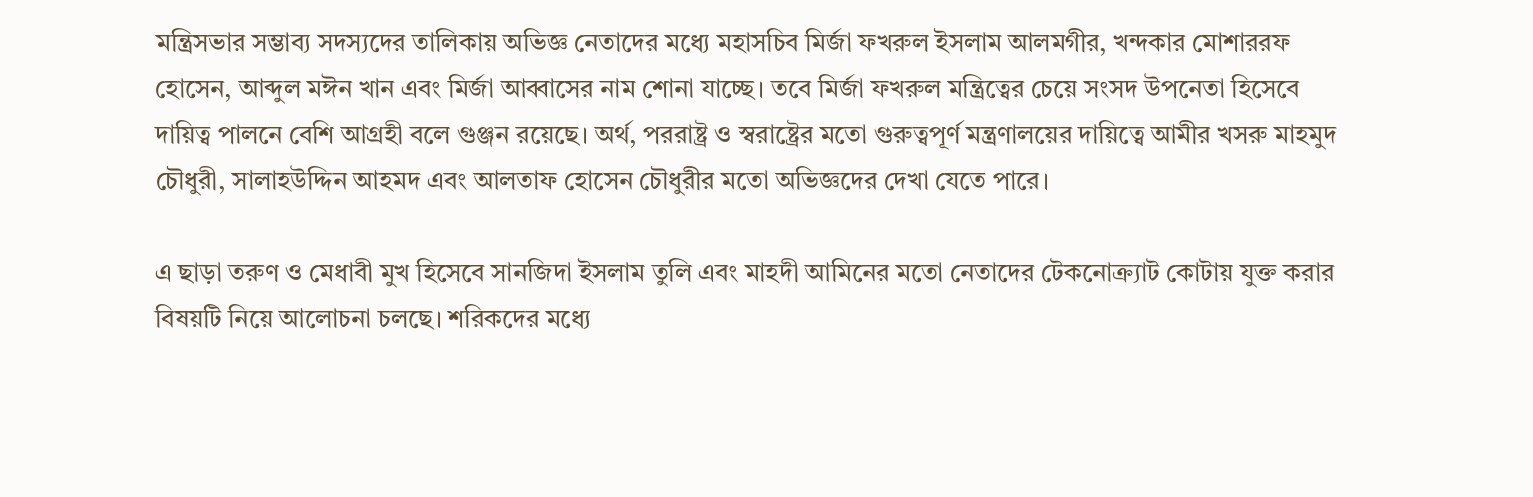মন্ত্রিসভার সম্ভাব্য সদস্যদের তালিকায় অভিজ্ঞ নেতাদের মধ্যে মহাসচিব মির্জা ফখরুল ইসলাম আলমগীর, খন্দকার মোশাররফ হোসেন, আব্দুল মঈন খান এবং মির্জা আব্বাসের নাম শোনা যাচ্ছে। তবে মির্জা ফখরুল মন্ত্রিত্বের চেয়ে সংসদ উপনেতা হিসেবে দায়িত্ব পালনে বেশি আগ্রহী বলে গুঞ্জন রয়েছে। অর্থ, পররাষ্ট্র ও স্বরাষ্ট্রের মতো গুরুত্বপূর্ণ মন্ত্রণালয়ের দায়িত্বে আমীর খসরু মাহমুদ চৌধুরী, সালাহউদ্দিন আহমদ এবং আলতাফ হোসেন চৌধুরীর মতো অভিজ্ঞদের দেখা যেতে পারে।

এ ছাড়া তরুণ ও মেধাবী মুখ হিসেবে সানজিদা ইসলাম তুলি এবং মাহদী আমিনের মতো নেতাদের টেকনোক্র্যাট কোটায় যুক্ত করার বিষয়টি নিয়ে আলোচনা চলছে। শরিকদের মধ্যে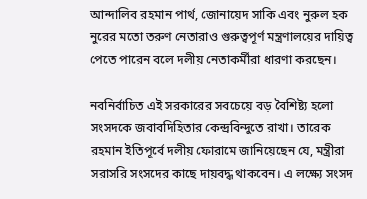আন্দালিব রহমান পার্থ, জোনায়েদ সাকি এবং নুরুল হক নুরের মতো তরুণ নেতারাও গুরুত্বপূর্ণ মন্ত্রণালয়ের দায়িত্ব পেতে পারেন বলে দলীয় নেতাকর্মীরা ধারণা করছেন।

নবনির্বাচিত এই সরকারের সবচেয়ে বড় বৈশিষ্ট্য হলো সংসদকে জবাবদিহিতার কেন্দ্রবিন্দুতে রাখা। তারেক রহমান ইতিপূর্বে দলীয় ফোরামে জানিয়েছেন যে, মন্ত্রীরা সরাসরি সংসদের কাছে দায়বদ্ধ থাকবেন। এ লক্ষ্যে সংসদ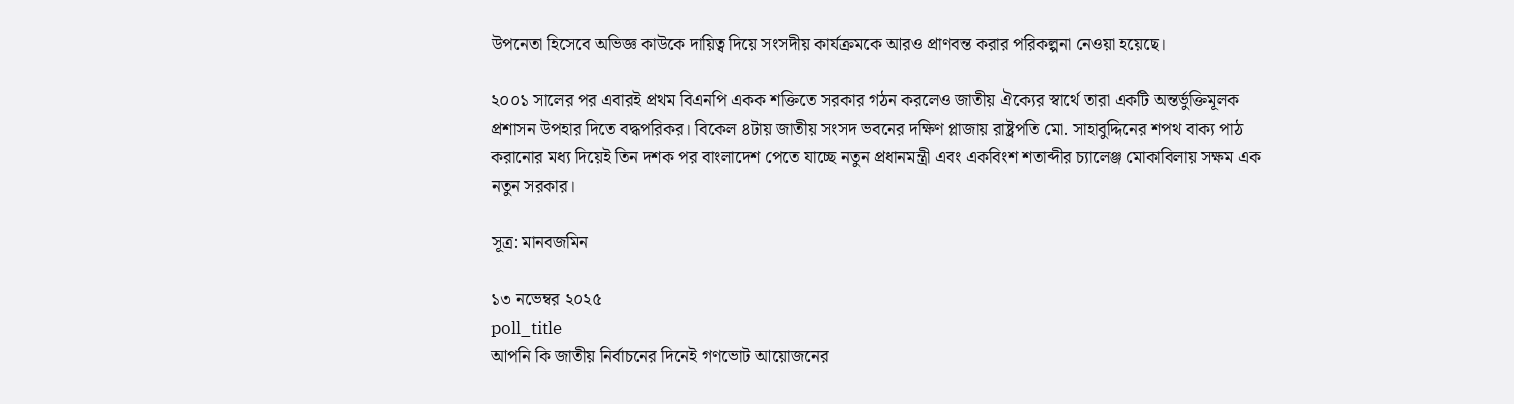উপনেতা হিসেবে অভিজ্ঞ কাউকে দায়িত্ব দিয়ে সংসদীয় কার্যক্রমকে আরও প্রাণবন্ত করার পরিকল্পনা নেওয়া হয়েছে।

২০০১ সালের পর এবারই প্রথম বিএনপি একক শক্তিতে সরকার গঠন করলেও জাতীয় ঐক্যের স্বার্থে তারা একটি অন্তর্ভুক্তিমূলক প্রশাসন উপহার দিতে বদ্ধপরিকর। বিকেল ৪টায় জাতীয় সংসদ ভবনের দক্ষিণ প্লাজায় রাষ্ট্রপতি মো. সাহাবুদ্দিনের শপথ বাক্য পাঠ করানোর মধ্য দিয়েই তিন দশক পর বাংলাদেশ পেতে যাচ্ছে নতুন প্রধানমন্ত্রী এবং একবিংশ শতাব্দীর চ্যালেঞ্জ মোকাবিলায় সক্ষম এক নতুন সরকার।

সূত্র: মানবজমিন

১৩ নভেম্বর ২০২৫
poll_title
আপনি কি জাতীয় নির্বাচনের দিনেই গণভোট আয়োজনের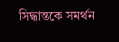সিদ্ধান্তকে সমর্থন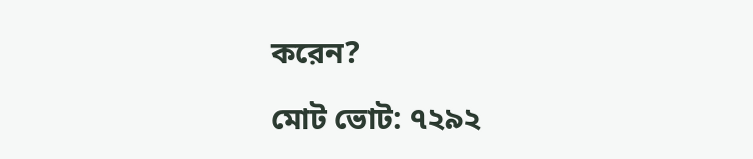করেন?

মোট ভোট: ৭২৯২